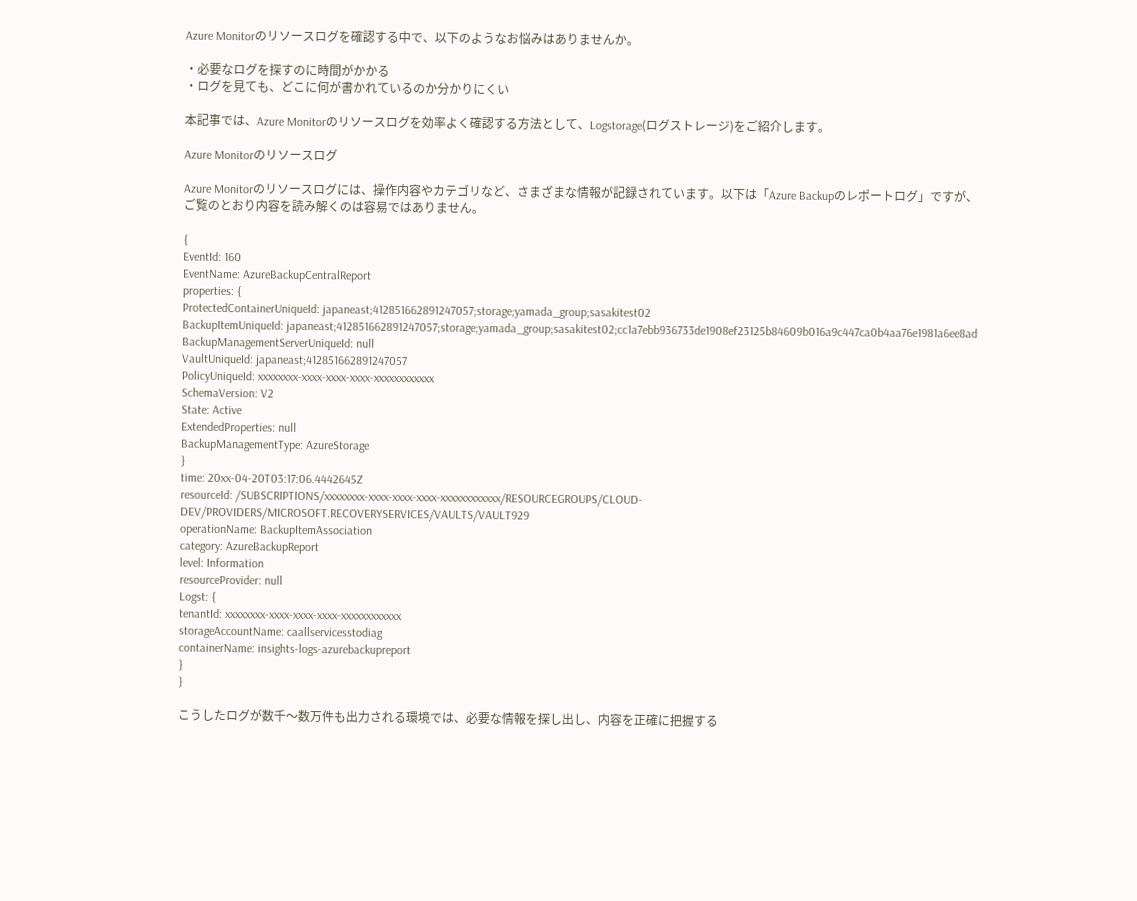Azure Monitorのリソースログを確認する中で、以下のようなお悩みはありませんか。

・必要なログを探すのに時間がかかる
・ログを見ても、どこに何が書かれているのか分かりにくい

本記事では、Azure Monitorのリソースログを効率よく確認する方法として、Logstorage(ログストレージ)をご紹介します。

Azure Monitorのリソースログ

Azure Monitorのリソースログには、操作内容やカテゴリなど、さまざまな情報が記録されています。以下は「Azure Backupのレポートログ」ですが、ご覧のとおり内容を読み解くのは容易ではありません。

{
EventId: 160
EventName: AzureBackupCentralReport
properties: {
ProtectedContainerUniqueId: japaneast;412851662891247057;storage;yamada_group;sasakitest02
BackupItemUniqueId: japaneast;412851662891247057;storage;yamada_group;sasakitest02;cc1a7ebb936733de1908ef23125b84609b016a9c447ca0b4aa76e1981a6ee8ad
BackupManagementServerUniqueId: null
VaultUniqueId: japaneast;412851662891247057
PolicyUniqueId: xxxxxxxx-xxxx-xxxx-xxxx-xxxxxxxxxxxx
SchemaVersion: V2
State: Active
ExtendedProperties: null
BackupManagementType: AzureStorage
}
time: 20xx-04-20T03:17:06.4442645Z
resourceId: /SUBSCRIPTIONS/xxxxxxxx-xxxx-xxxx-xxxx-xxxxxxxxxxxx/RESOURCEGROUPS/CLOUD-DEV/PROVIDERS/MICROSOFT.RECOVERYSERVICES/VAULTS/VAULT929
operationName: BackupItemAssociation
category: AzureBackupReport
level: Information
resourceProvider: null
Logst: {
tenantId: xxxxxxxx-xxxx-xxxx-xxxx-xxxxxxxxxxxx
storageAccountName: caallservicesstodiag
containerName: insights-logs-azurebackupreport
}
}

こうしたログが数千〜数万件も出力される環境では、必要な情報を探し出し、内容を正確に把握する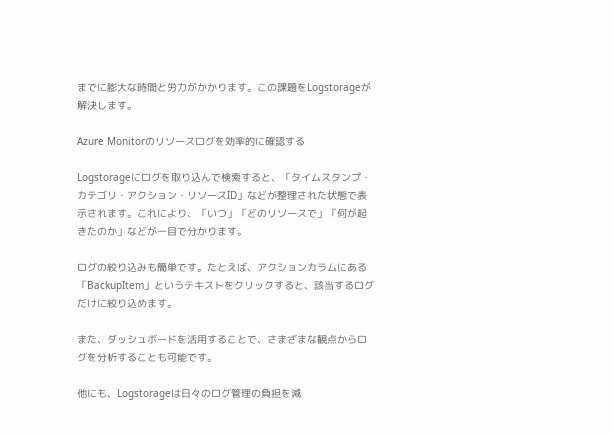までに膨大な時間と労力がかかります。この課題をLogstorageが解決します。

Azure Monitorのリソースログを効率的に確認する

Logstorageにログを取り込んで検索すると、「タイムスタンプ・カテゴリ・アクション・リソースID」などが整理された状態で表示されます。これにより、「いつ」「どのリソースで」「何が起きたのか」などが一目で分かります。

ログの絞り込みも簡単です。たとえば、アクションカラムにある「BackupItem」というテキストをクリックすると、該当するログだけに絞り込めます。

また、ダッシュボードを活用することで、さまざまな観点からログを分析することも可能です。

他にも、Logstorageは日々のログ管理の負担を減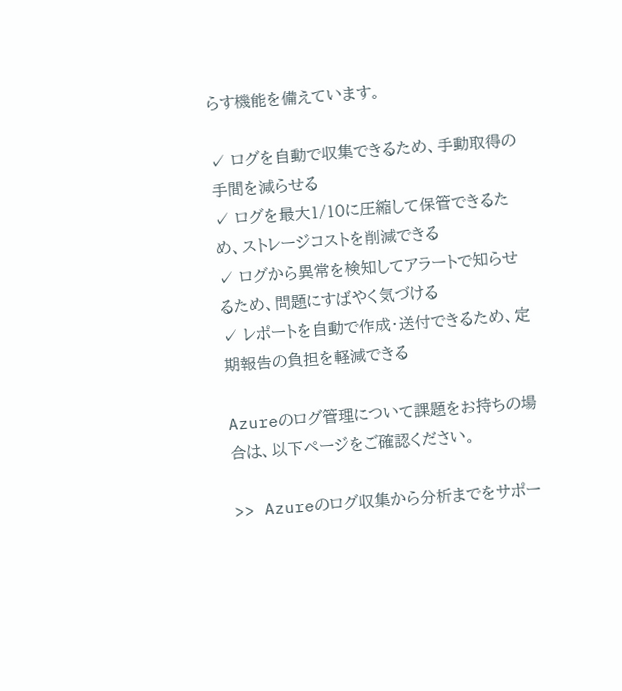らす機能を備えています。

✓ ログを自動で収集できるため、手動取得の手間を減らせる
✓ ログを最大1/10に圧縮して保管できるため、ストレージコストを削減できる
✓ ログから異常を検知してアラートで知らせるため、問題にすばやく気づける
✓ レポートを自動で作成・送付できるため、定期報告の負担を軽減できる

Azureのログ管理について課題をお持ちの場合は、以下ページをご確認ください。

>> Azureのログ収集から分析までをサポー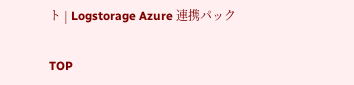ト | Logstorage Azure 連携パック

TOP